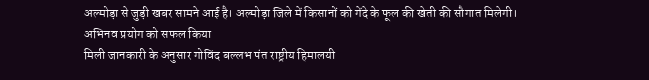अल्मोड़ा से जुड़ी खबर सामने आई है। अल्मोड़ा जिले में किसानों को गेंदे के फूल की खेती की सौगात मिलेगी।
अभिनव प्रयोग को सफल किया
मिली जानकारी के अनुसार गोविंद बल्लभ पंत राष्ट्रीय हिमालयी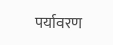पर्यावरण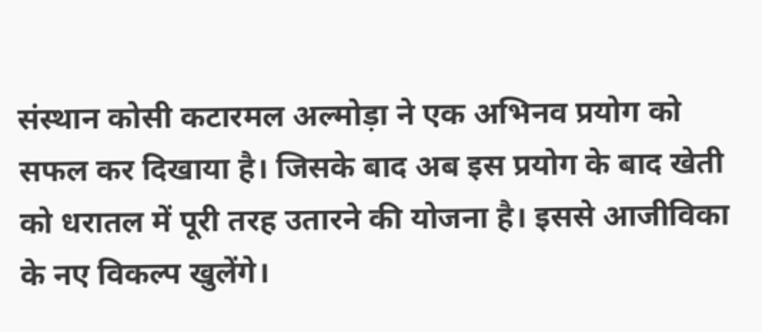संस्थान कोसी कटारमल अल्मोड़ा ने एक अभिनव प्रयोग को सफल कर दिखाया है। जिसके बाद अब इस प्रयोग के बाद खेती को धरातल में पूरी तरह उतारने की योजना है। इससे आजीविका के नए विकल्प खुलेंगे।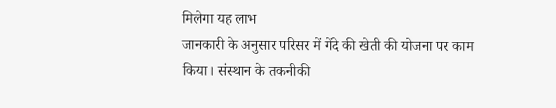मिलेगा यह लाभ
जानकारी के अनुसार परिसर में गेंदे की खेती की योजना पर काम किया। संस्थान के तकनीकी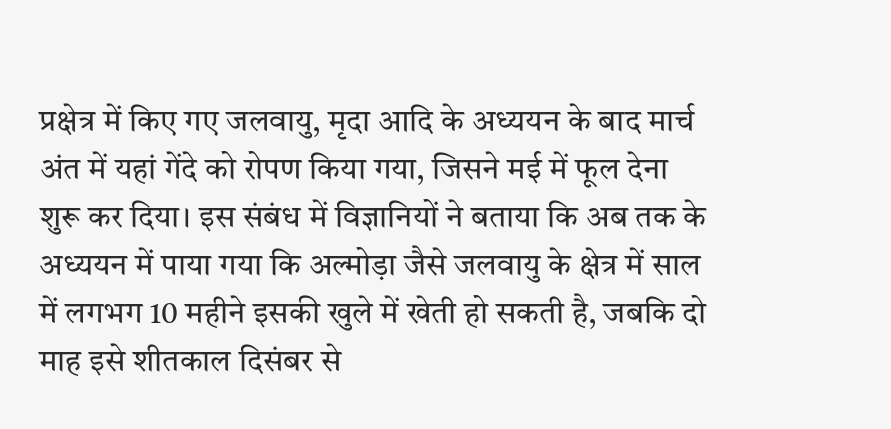प्रक्षेत्र में किए गए जलवायु, मृदा आदि के अध्ययन के बाद मार्च अंत में यहां गेंदे को रोपण किया गया, जिसने मई में फूल देना शुरू कर दिया। इस संबंध में विज्ञानियों ने बताया कि अब तक के अध्ययन में पाया गया कि अल्मोड़ा जैसे जलवायु के क्षेत्र में साल में लगभग 10 महीने इसकी खुले में खेती हो सकती है, जबकि दो माह इसे शीतकाल दिसंबर से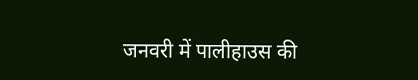जनवरी में पालीहाउस की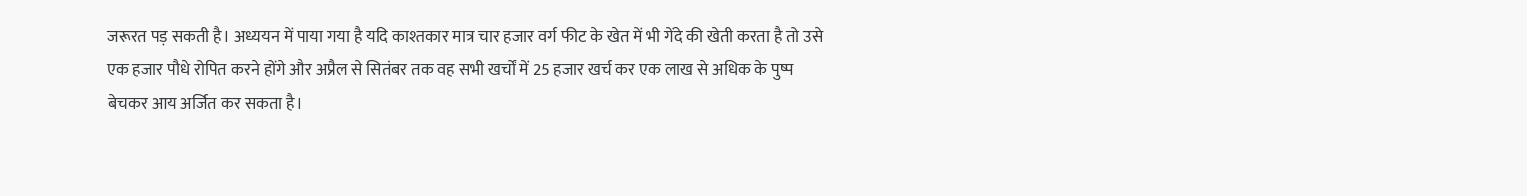जरूरत पड़ सकती है। अध्ययन में पाया गया है यदि काश्तकार मात्र चार हजार वर्ग फीट के खेत में भी गेंदे की खेती करता है तो उसे एक हजार पौधे रोपित करने होंगे और अप्रैल से सितंबर तक वह सभी खर्चों में 25 हजार खर्च कर एक लाख से अधिक के पुष्प बेचकर आय अर्जित कर सकता है।